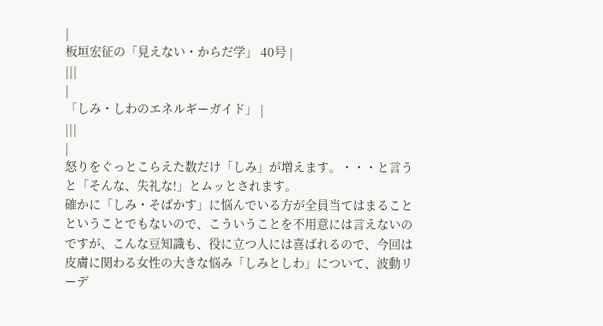|
板垣宏征の「見えない・からだ学」 40号 |
|||
|
「しみ・しわのエネルギーガイド」 |
|||
|
怒りをぐっとこらえた数だけ「しみ」が増えます。・・・と言うと「そんな、失礼な!」とムッとされます。
確かに「しみ・そばかす」に悩んでいる方が全員当てはまることということでもないので、こういうことを不用意には言えないのですが、こんな豆知識も、役に立つ人には喜ばれるので、今回は皮膚に関わる女性の大きな悩み「しみとしわ」について、波動リーデ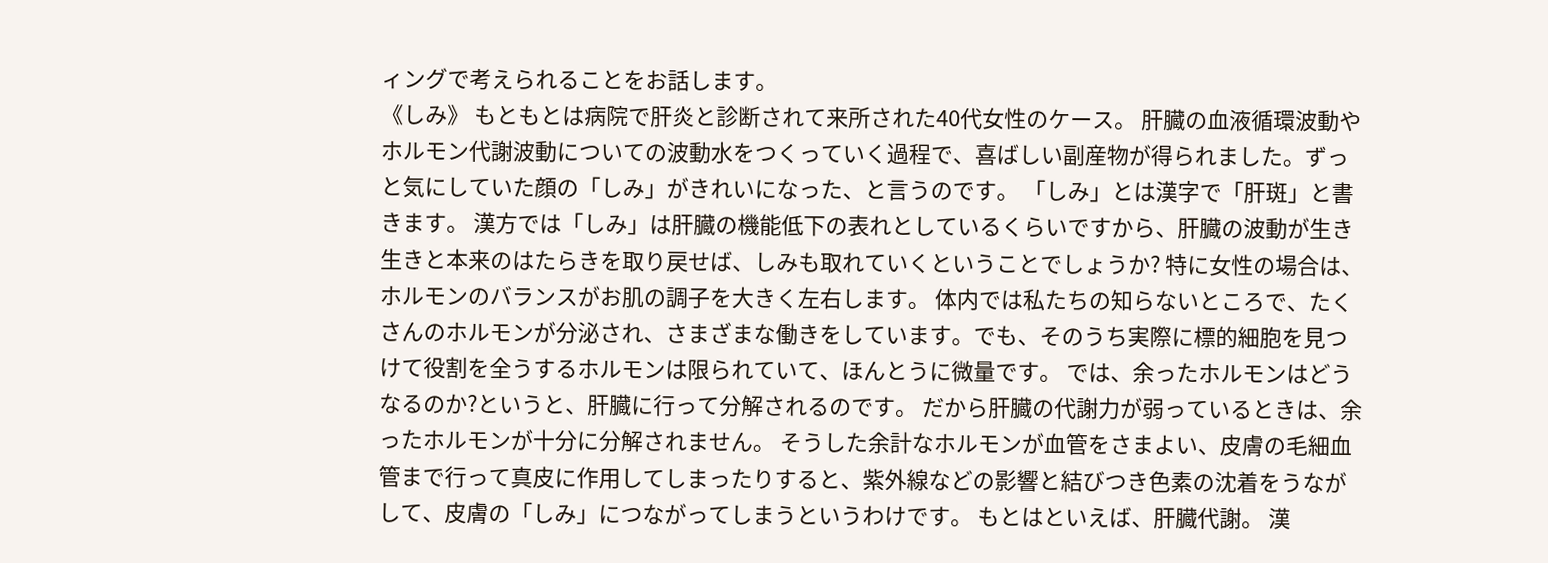ィングで考えられることをお話します。
《しみ》 もともとは病院で肝炎と診断されて来所された40代女性のケース。 肝臓の血液循環波動やホルモン代謝波動についての波動水をつくっていく過程で、喜ばしい副産物が得られました。ずっと気にしていた顔の「しみ」がきれいになった、と言うのです。 「しみ」とは漢字で「肝斑」と書きます。 漢方では「しみ」は肝臓の機能低下の表れとしているくらいですから、肝臓の波動が生き生きと本来のはたらきを取り戻せば、しみも取れていくということでしょうか? 特に女性の場合は、ホルモンのバランスがお肌の調子を大きく左右します。 体内では私たちの知らないところで、たくさんのホルモンが分泌され、さまざまな働きをしています。でも、そのうち実際に標的細胞を見つけて役割を全うするホルモンは限られていて、ほんとうに微量です。 では、余ったホルモンはどうなるのか?というと、肝臓に行って分解されるのです。 だから肝臓の代謝力が弱っているときは、余ったホルモンが十分に分解されません。 そうした余計なホルモンが血管をさまよい、皮膚の毛細血管まで行って真皮に作用してしまったりすると、紫外線などの影響と結びつき色素の沈着をうながして、皮膚の「しみ」につながってしまうというわけです。 もとはといえば、肝臓代謝。 漢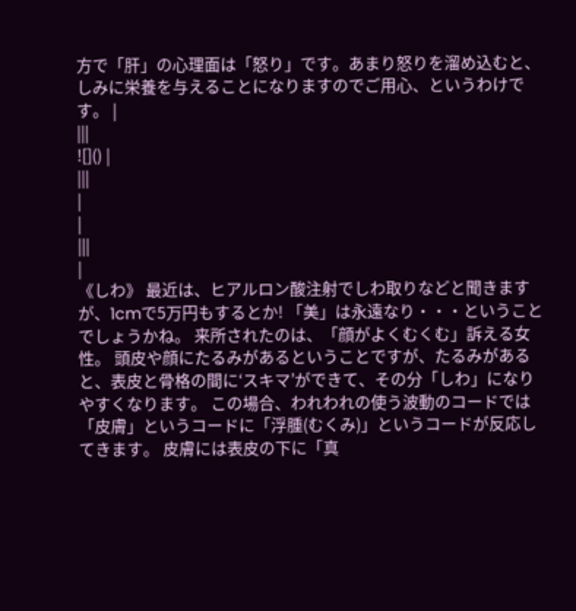方で「肝」の心理面は「怒り」です。あまり怒りを溜め込むと、しみに栄養を与えることになりますのでご用心、というわけです。 |
|||
![]() |
|||
|
|
|||
|
《しわ》 最近は、ヒアルロン酸注射でしわ取りなどと聞きますが、1cmで5万円もするとか! 「美」は永遠なり・・・ということでしょうかね。 来所されたのは、「顔がよくむくむ」訴える女性。 頭皮や顔にたるみがあるということですが、たるみがあると、表皮と骨格の間に‘スキマ’ができて、その分「しわ」になりやすくなります。 この場合、われわれの使う波動のコードでは「皮膚」というコードに「浮腫(むくみ)」というコードが反応してきます。 皮膚には表皮の下に「真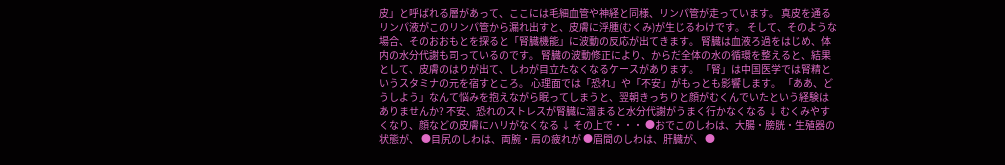皮」と呼ばれる層があって、ここには毛細血管や神経と同様、リンパ管が走っています。 真皮を通るリンパ液がこのリンパ管から漏れ出すと、皮膚に浮腫(むくみ)が生じるわけです。 そして、そのような場合、そのおおもとを探ると「腎臓機能」に波動の反応が出てきます。 腎臓は血液ろ過をはじめ、体内の水分代謝も司っているのです。 腎臓の波動修正により、からだ全体の水の循環を整えると、結果として、皮膚のはりが出て、しわが目立たなくなるケースがあります。 「腎」は中国医学では腎精というスタミナの元を宿すところ。 心理面では「恐れ」や「不安」がもっとも影響します。 「ああ、どうしよう」なんて悩みを抱えながら眠ってしまうと、翌朝きっちりと顔がむくんでいたという経験はありませんか? 不安、恐れのストレスが腎臓に溜まると水分代謝がうまく行かなくなる ↓ むくみやすくなり、顔などの皮膚にハリがなくなる ↓ その上で・・・ ●おでこのしわは、大腸・膀胱・生殖器の状態が、 ●目尻のしわは、両腕・肩の疲れが ●眉間のしわは、肝臓が、 ●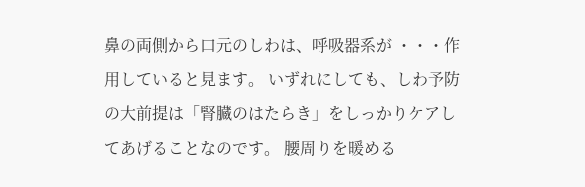鼻の両側から口元のしわは、呼吸器系が ・・・作用していると見ます。 いずれにしても、しわ予防の大前提は「腎臓のはたらき」をしっかりケアしてあげることなのです。 腰周りを暖める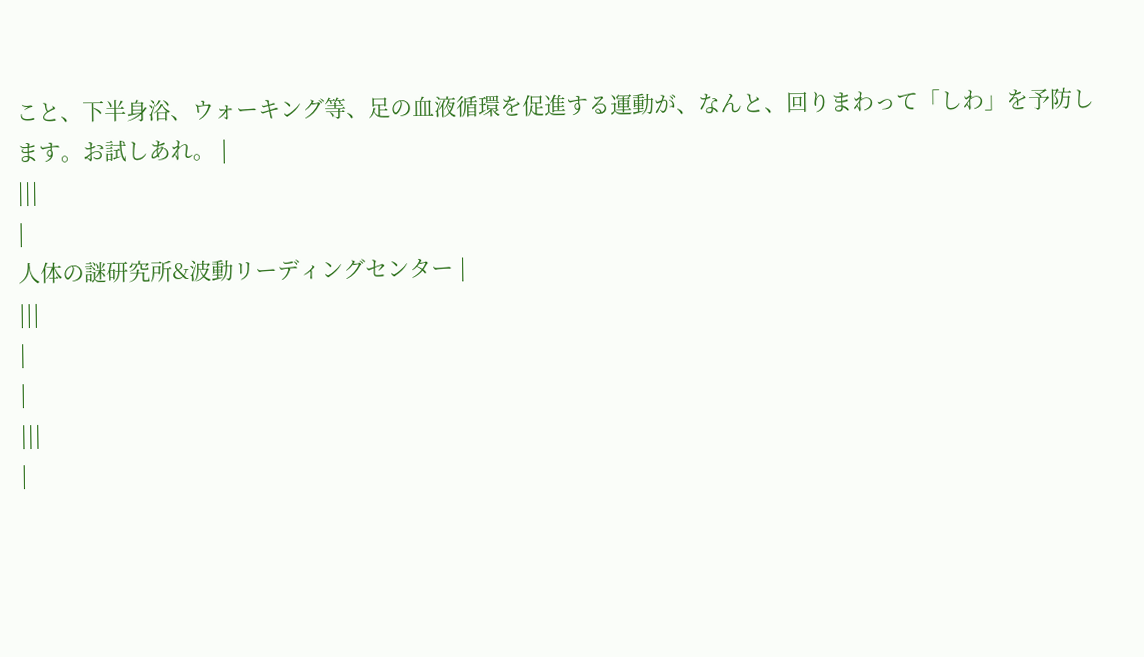こと、下半身浴、ウォーキング等、足の血液循環を促進する運動が、なんと、回りまわって「しわ」を予防します。お試しあれ。 |
|||
|
人体の謎研究所&波動リーディングセンター |
|||
|
|
|||
|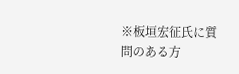※板垣宏征氏に質問のある方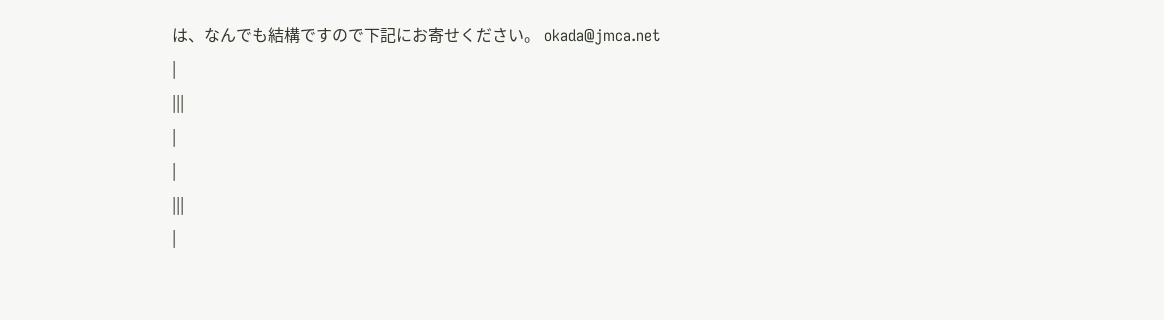は、なんでも結構ですので下記にお寄せください。 okada@jmca.net
|
|||
|
|
|||
|